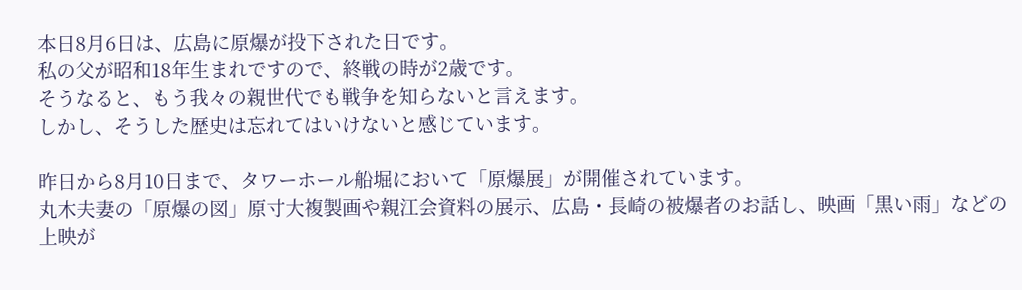本日8月6日は、広島に原爆が投下された日です。
私の父が昭和18年生まれですので、終戦の時が2歳です。
そうなると、もう我々の親世代でも戦争を知らないと言えます。
しかし、そうした歴史は忘れてはいけないと感じています。

昨日から8月10日まで、タワーホール船堀において「原爆展」が開催されています。
丸木夫妻の「原爆の図」原寸大複製画や親江会資料の展示、広島・長崎の被爆者のお話し、映画「黒い雨」などの上映が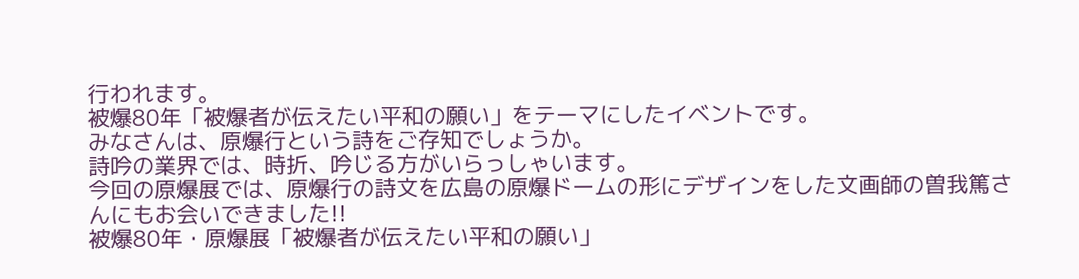行われます。
被爆80年「被爆者が伝えたい平和の願い」をテーマにしたイベントです。
みなさんは、原爆行という詩をご存知でしょうか。
詩吟の業界では、時折、吟じる方がいらっしゃいます。
今回の原爆展では、原爆行の詩文を広島の原爆ドームの形にデザインをした文画師の曽我篤さんにもお会いできました!!
被爆80年・原爆展「被爆者が伝えたい平和の願い」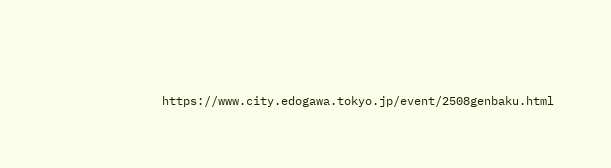https://www.city.edogawa.tokyo.jp/event/2508genbaku.html